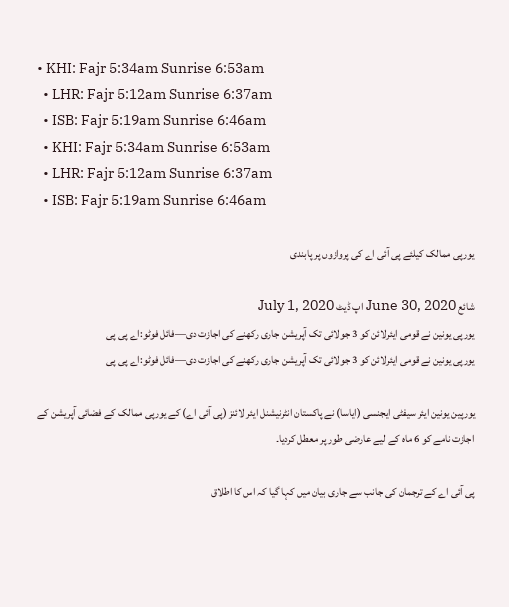• KHI: Fajr 5:34am Sunrise 6:53am
  • LHR: Fajr 5:12am Sunrise 6:37am
  • ISB: Fajr 5:19am Sunrise 6:46am
  • KHI: Fajr 5:34am Sunrise 6:53am
  • LHR: Fajr 5:12am Sunrise 6:37am
  • ISB: Fajr 5:19am Sunrise 6:46am

یورپی ممالک کیلئے پی آئی اے کی پروازوں پر پابندی

شائع June 30, 2020 اپ ڈیٹ July 1, 2020
یورپی یونین نے قومی ایئرلائن کو 3 جولائی تک آپریشن جاری رکھنے کی اجازت دی—فائل فوٹو:اے پی پی
یورپی یونین نے قومی ایئرلائن کو 3 جولائی تک آپریشن جاری رکھنے کی اجازت دی—فائل فوٹو:اے پی پی

یورپین یونین ایئر سیفٹی ایجنسی (ایاسا) نے پاکستان انٹرنیشنل ایئر لائنز (پی آئی اے) کے یورپی ممالک کے فضائی آپریشن کے اجازت نامے کو 6 ماہ کے لیے عارضی طور پر معطل کردیا۔

پی آئی اے کے ترجمان کی جانب سے جاری بیان میں کہا گیا کہ اس کا اطلاق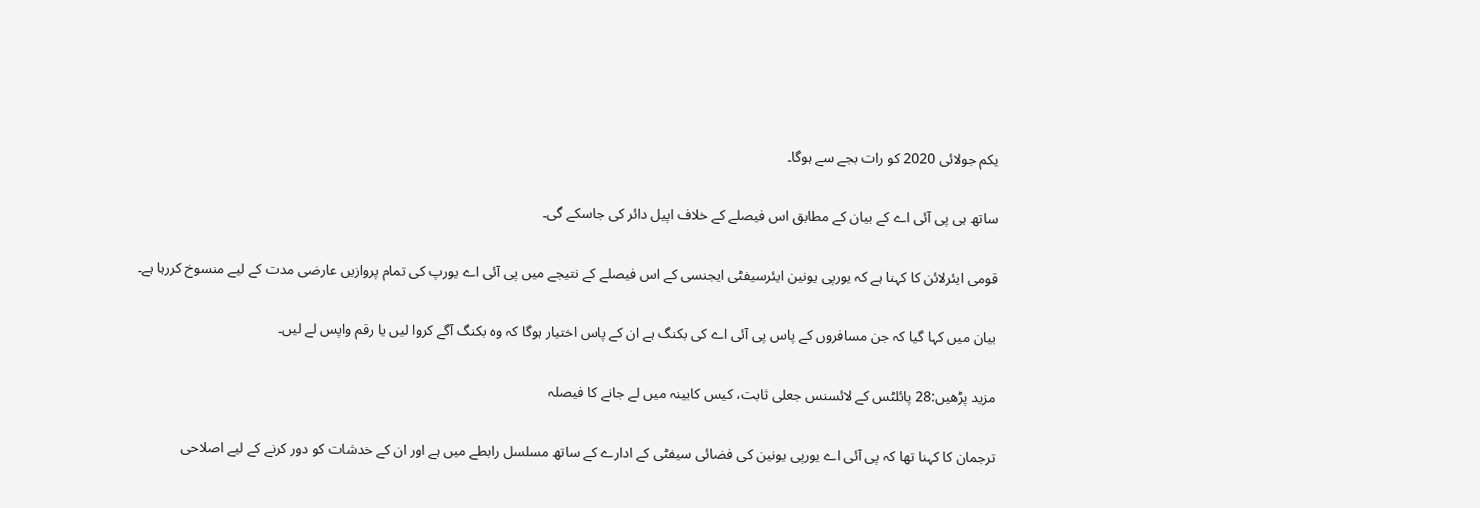یکم جولائی 2020 کو رات بجے سے ہوگا۔

ساتھ ہی پی آئی اے کے بیان کے مطابق اس فیصلے کے خلاف اپیل دائر کی جاسکے گی۔

قومی ایئرلائن کا کہنا ہے کہ یورپی یونین ایئرسیفٹی ایجنسی کے اس فیصلے کے نتیجے میں پی آئی اے یورپ کی تمام پروازیں عارضی مدت کے لیے منسوخ کررہا ہے۔

بیان میں کہا گیا کہ جن مسافروں کے پاس پی آئی اے کی بکنگ ہے ان کے پاس اختیار ہوگا کہ وہ بکنگ آگے کروا لیں یا رقم واپس لے لیں۔

مزید پڑھیں:28 پائلٹس کے لائسنس جعلی ثابت، کیس کابینہ میں لے جانے کا فیصلہ

ترجمان کا کہنا تھا کہ پی آئی اے یورپی یونین کی فضائی سیفٹی کے ادارے کے ساتھ مسلسل رابطے میں ہے اور ان کے خدشات کو دور کرنے کے لیے اصلاحی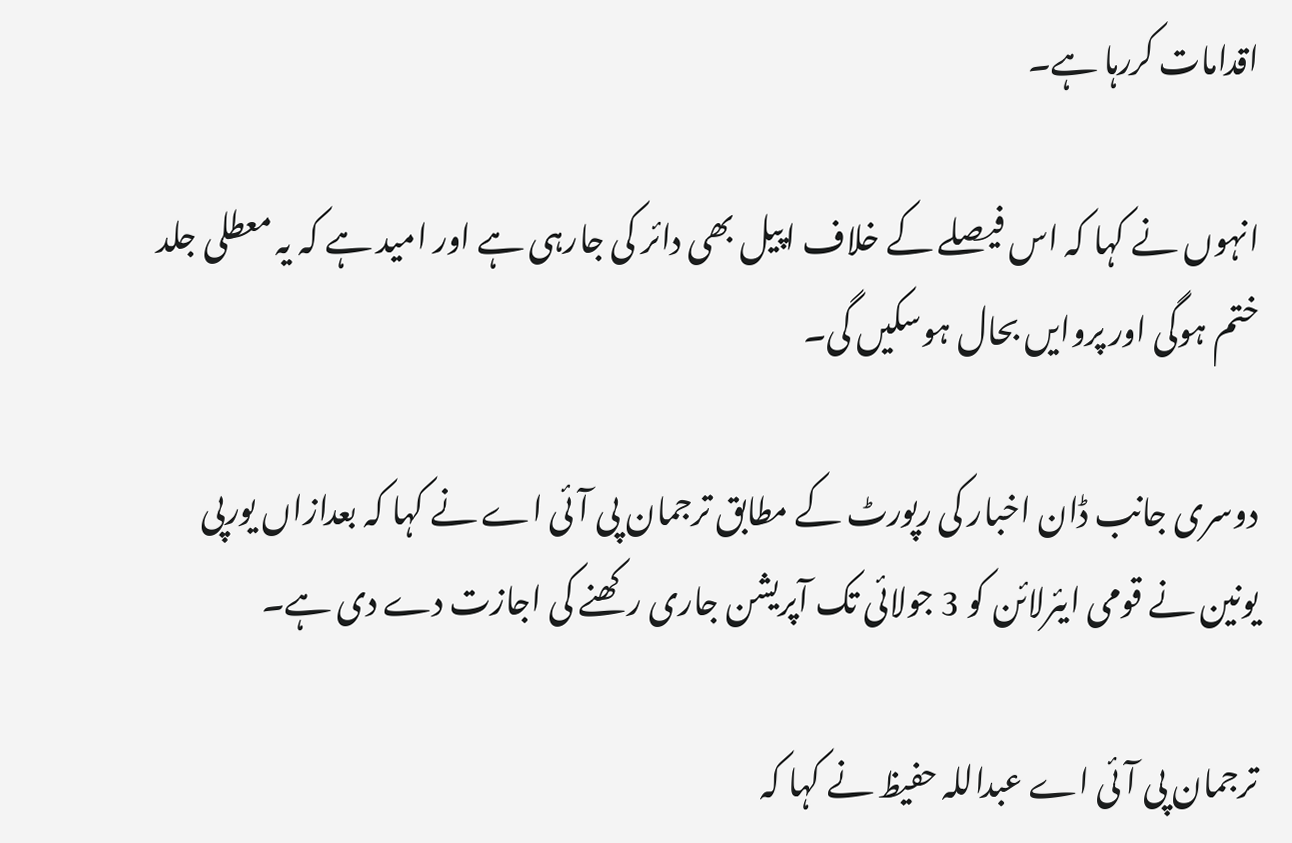اقدامات کررہا ہے۔

انہوں نے کہا کہ اس فیصلے کے خلاف اپیل بھی دائر کی جارہی ہے اور امید ہے کہ یہ معطلی جلد ختم ہوگی اور پروایں بحال ہوسکیں گی۔

دوسری جانب ڈان اخبار کی رپورٹ کے مطابق ترجمان پی آئی اے نے کہا کہ بعدازاں یورپی یونین نے قومی ایئرلائن کو 3 جولائی تک آپریشن جاری رکھنے کی اجازت دے دی ہے۔

ترجمان پی آئی اے عبداللہ حفیظ نے کہا کہ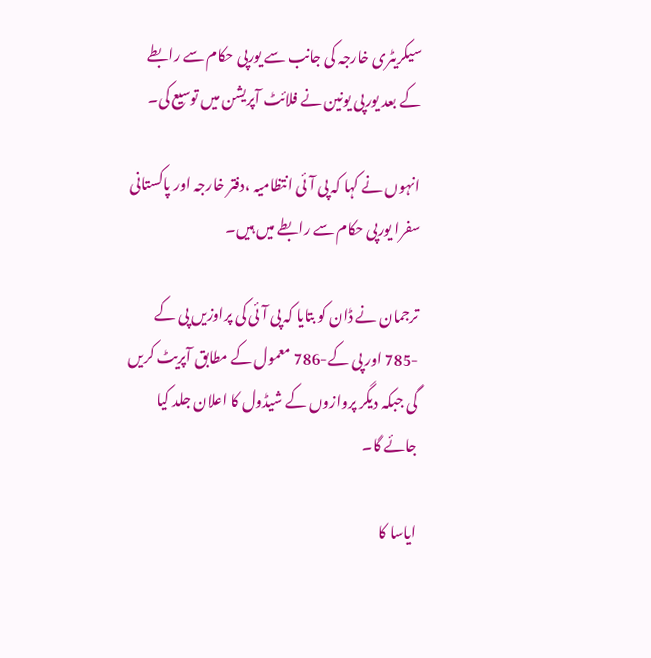سیکریٹری خارجہ کی جانب سے یورپی حکام سے رابطے کے بعد یورپی یونین نے فلائٹ آپریشن میں توسیع کی۔

انہوں نے کہا کہ پی آئی انتظامیہ ،دفتر خارجہ اور پاکستانی سفرا یورپی حکام سے رابطے میں ہیں۔

ترجمان نے ڈان کو بتایا کہ پی آئی کی پراوزیں پی کے -785 اور پی کے-786 معمول کے مطابق آپریٹ کریں گی جبکہ دیگر پروازوں کے شیڈول کا اعلان جلد کیا جائے گا۔

ایاسا کا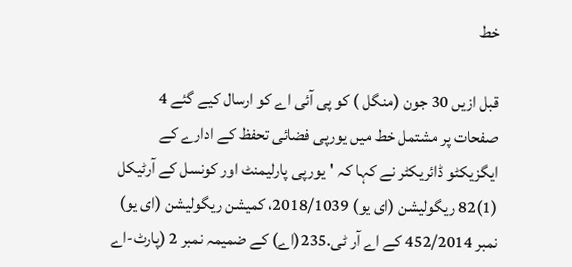خط

قبل ازیں 30 جون (منگل ) کو پی آئی اے کو ارسال کیے گئے 4 صفحات پر مشتمل خط میں یورپی فضائی تحفظ کے ادارے کے ایگزیکٹو ڈائریکٹر نے کہا کہ 'یورپی پارلیمنٹ اور کونسل کے آرٹیکل (1)82 ریگولیشن (ای یو) 2018/1039، کمیشن ریگولیشن (ای یو) نمبر 452/2014 کے اے آر ٹی.235(اے) کے ضمیمہ نمبر 2 (پارٹ-اے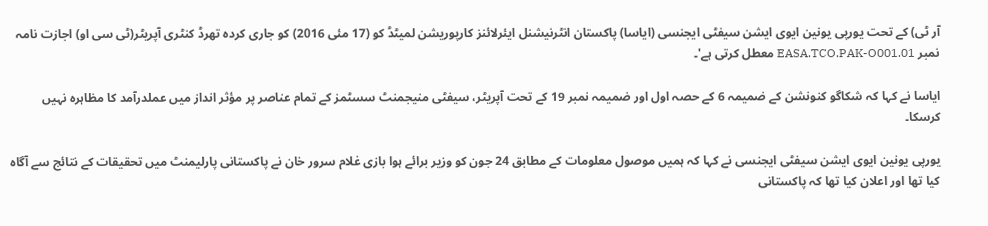آر ٹی) کے تحت یورپی یونین ایوی ایشن سیفٹی ایجنسی (ایاسا) پاکستان انٹرنیشنل ایئرلائنز کارپوریشن لمیٹڈ کو (17 مئی 2016) کو جاری کردہ تھرڈ کنٹری آپریٹر(ٹی سی او) اجازت نامہ نمبر EASA.TCO.PAK-O001.01 معطل کرتی ہے'۔

ایاسا نے کہا کہ شکاگو کنونشن کے ضمیمہ 6 کے حصہ اول اور ضمیمہ نمبر 19 کے تحت آپریٹر، سیفٹی منیجمنٹ سسٹمز کے تمام عناصر پر مؤثر انداز میں عملدرآمد کا مظاہرہ نہیں کرسکا۔

یورپی یونین ایوی ایشن سیفٹی ایجنسی نے کہا کہ ہمیں موصول معلومات کے مطابق 24 جون کو وزیر برائے ہوا بازی غلام سرور خان نے پاکستانی پارلیمنٹ میں تحقیقات کے نتائج سے آگاہ کیا تھا اور اعلان کیا تھا کہ پاکستانی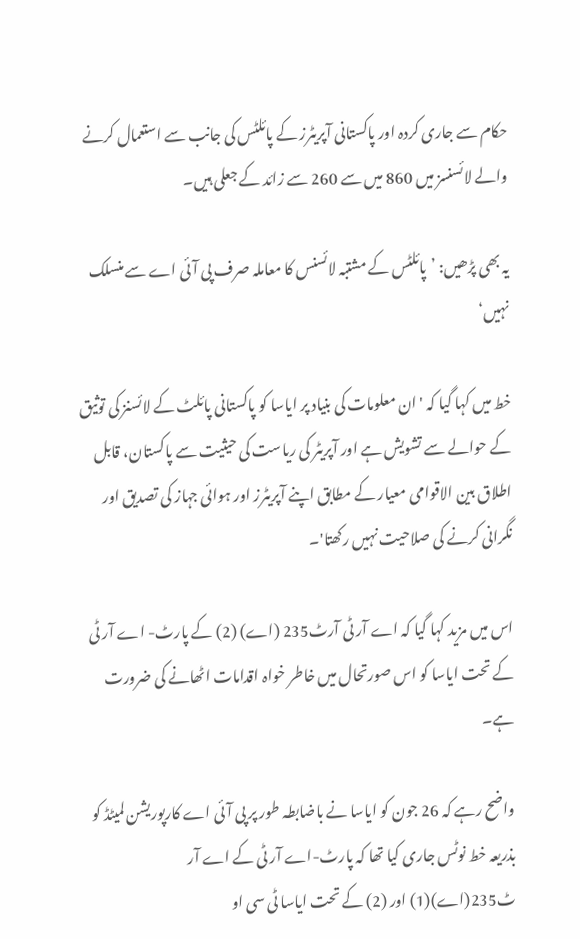حکام سے جاری کردہ اور پاکستانی آپریٹرز کے پائلٹس کی جانب سے استعمال کرنے والے لائسنسز میں 860 میں سے 260 سے زائد کے جعلی ہیں۔

یہ بھی پڑھیں: ’پائلٹس کے مشتبہ لائسنس کا معاملہ صرف پی آئی اے سے منسلک نہیں‘

خط میں کہا گیا کہ 'ان معلومات کی بنیاد پر ایاسا کو پاکستانی پائلٹ کے لائسنز کی توثیق کے حوالے سے تشویش ہے اور آپریٹر کی ریاست کی حیثیت سے پاکستان، قابل اطلاق بین الاقوامی معیار کے مطابق اپنے آپریٹرز اور ہوائی جہاز کی تصدیق اور نگرانی کرنے کی صلاحیت نہیں رکھتا'۔

اس میں مزید کہا گیا کہ اے آر ٹی آرٹ235 (اے) (2) کے پارٹ- اے آر ٹی کے تحت ایاسا کو اس صورتحال میں خاطر خواہ اقدامات اٹھانے کی ضرورت ہے۔

واضح رہے کہ 26 جون کو ایاسا نے باضابطہ طور پر پی آئی اے کارپوریشن لمیٹڈ کو بذریعہ خط نوٹس جاری کیا تھا کہ پارٹ-اے آر ٹی کے اے آر ٹ235(اے)(1) اور (2) کے تحت ایاسا ٹی سی او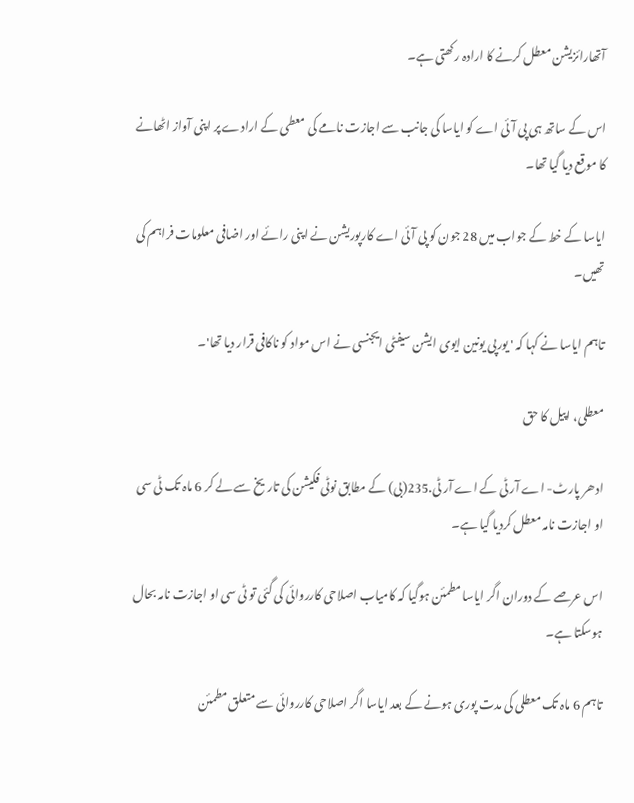آتھارائزیشن معطل کرنے کا ارادہ رکھتی ہے۔

اس کے ساتھ ہی پی آئی اے کو ایاسا کی جانب سے اجازت نامے کی معطی کے ارادے پر اپنی آواز اٹھانے کا موقع دیا گیا تھا۔

ایاسا کے خط کے جواب میں 28 جون کو پی آئی اے کارپوریشن نے اپنی رائے اور اضافی معلومات فراہم کی تھیں۔

تاہم ایاسا نے کہا کہ ' یورپی یونین ایوی ایشن سیفٹی ایجنسی نے اس مواد کو ناکافی قرار دیا تھا'۔

معطلی، اپیل کا حق

ادھر پارٹ- اے آر ٹی کے اے آر ٹی.235(بی) کے مطابق نوٹی فکیشن کی تاریخ سے لے کر 6 ماہ تک ٹی سی او اجازت نامہ معطل کردیا گیا ہے۔

اس عرصے کے دوران اگر ایاسا مطمئن ہوگیا کہ کامیاب اصلاحی کارروائی کی گئی تو ٹی سی او اجازت نامہ بحال ہوسکتا ہے۔

تاہم 6 ماہ تک معطلی کی مدت پوری ہونے کے بعد ایاسا اگر اصلاحی کارروائی سے متعلق مطمئن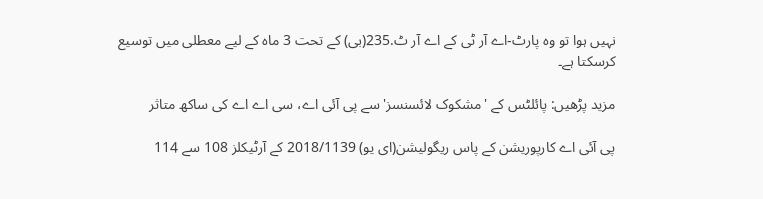نہیں ہوا تو وہ پارٹ-اے آر ٹی کے اے آر ٹ.235(بی) کے تحت 3 ماہ کے لیے معطلی میں توسیع کرسکتا ہے۔

مزید پڑھیں: پائلٹس کے 'مشکوک لائسنسز' سے پی آئی اے، سی اے اے کی ساکھ متاثر

پی آئی اے کارپوریشن کے پاس ریگولیشن(ای یو) 2018/1139 کے آرٹیکلز 108 سے 114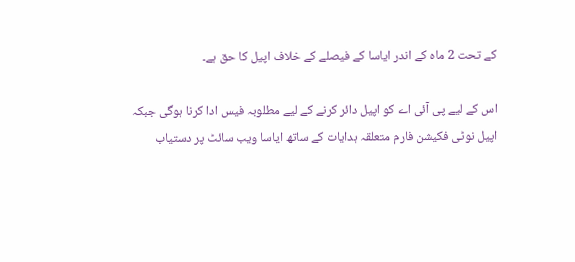کے تحت 2 ماہ کے اندر ایاسا کے فیصلے کے خلاف اپیل کا حق ہے۔

اس کے لیے پی آئی اے کو اپیل دائر کرنے کے لیے مطلوبہ فیس ادا کرنا ہوگی جبکہ اپیل نوٹی فکیشن فارم متعلقہ ہدایات کے ساتھ ایاسا ویب سائٹ پر دستیاب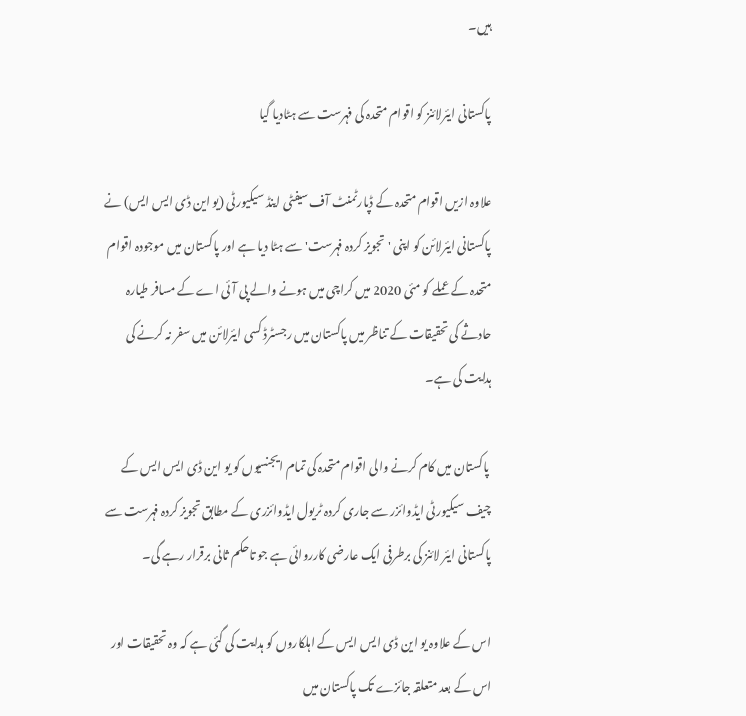ہیں۔

پاکستانی ایئرلائنز کو اقوام متحدہ کی فہرست سے ہٹادیا گیا

علاوہ ازیں اقوام متحدہ کے ڈپارٹمنٹ آف سیفٹی اینڈ سیکیورٹی (یو این ڈی ایس ایس) نے پاکستانی ایئرلائن کو اپنی 'تجویز کردہ فہرست' سے ہٹا دیا ہے اور پاکستان میں موجودہ اقوام متحدہ کے عملے کو مئی 2020 میں کراچی میں ہونے والے پی آئی اے کے مسافر طیارہ حادثے کی تحقیقات کے تناظر میں پاکستان میں رجسٹرڈ کسی ایئرلائن میں سفر نہ کرنے کی ہدایت کی ہے۔

 پاکستان میں کام کرنے والی اقوام متحدہ کی تمام ایجنسیوں کو یو این ڈی ایس ایس کے چیف سیکیورٹی ایڈوائزر سے جاری کردہ ٹریول ایڈوائزری کے مطابق تجویز کردہ فہرست سے پاکستانی ایئر لائنز کی برطرفی ایک عارضی کارروائی ہے جو تاحکم ثانی برقرار رہے گی۔

اس کے علاوہ یو این ڈی ایس ایس کے اہلکاروں کو ہدایت کی گئی ہے کہ وہ تحقیقات اور اس کے بعد متعلقہ جائزے تک پاکستان میں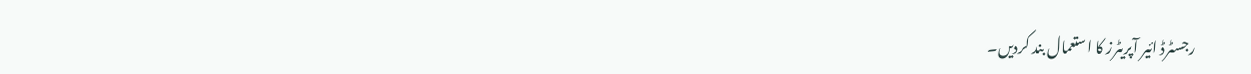رجسٹرڈ ائیر آپریٹرز کا استعمال بند کردیں۔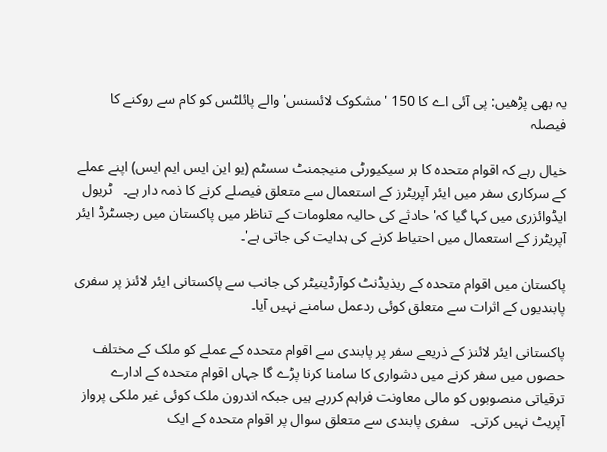یہ بھی پڑھیں: پی آئی اے کا 150 'مشکوک لائسنس' والے پائلٹس کو کام سے روکنے کا فیصلہ

خیال رہے کہ اقوام متحدہ کا ہر سیکیورٹی منیجمنٹ سسٹم (یو این ایس ایم ایس) اپنے عملے کے سرکاری سفر میں ایئر آپریٹرز کے استعمال سے متعلق فیصلے کرنے کا ذمہ دار ہے۔   ٹریول ایڈوائزری میں کہا گیا کہ'حادثے کی حالیہ معلومات کے تناظر میں پاکستان میں رجسٹرڈ ایئر آپریٹرز کے استعمال میں احتیاط کرنے کی ہدایت کی جاتی ہے'۔

پاکستان میں اقوام متحدہ کے ریذیڈنٹ کوآرڈینیٹر کی جانب سے پاکستانی ایئر لائنز پر سفری پابندیوں کے اثرات سے متعلق کوئی ردعمل سامنے نہیں آیا۔

پاکستانی ایئر لائنز کے ذریعے سفر پر پابندی سے اقوام متحدہ کے عملے کو ملک کے مختلف حصوں میں سفر کرنے میں دشواری کا سامنا کرنا پڑے گا جہاں اقوام متحدہ کے ادارے ترقیاتی منصوبوں کو مالی معاونت فراہم کررہے ہیں جبکہ اندرون ملک کوئی غیر ملکی پرواز آپریٹ نہیں کرتی۔   سفری پابندی سے متعلق سوال پر اقوام متحدہ کے ایک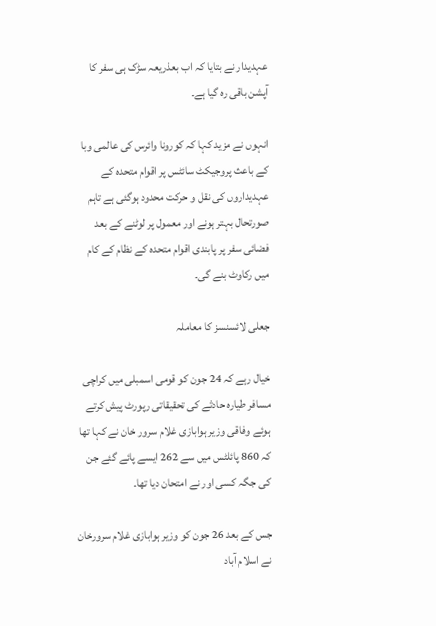عہدیدار نے بتایا کہ اب بعذریعہ سڑک ہی سفر کا آپشن باقی رہ گیا ہے۔

انہوں نے مزید کہا کہ کورونا وائرس کی عالمی وبا کے باعث پروجیکٹ سائٹس پر اقوام متحدہ کے عہدیداروں کی نقل و حرکت محدود ہوگئی ہے تاہم صورتحال بہتر ہونے اور معمول پر لوٹنے کے بعد فضائی سفر پر پابندی اقوام متحدہ کے نظام کے کام میں رکاوٹ بنے گی۔

جعلی لائسنسز کا معاملہ

خیال رہے کہ 24 جون کو قومی اسمبلی میں کراچی مسافر طیارہ حادثے کی تحقیقاتی رپورٹ پیش کرتے ہوئے وفاقی وزیر ہوابازی غلام سرور خان نے کہا تھا کہ 860 پائلٹس میں سے 262 ایسے پائے گئے جن کی جگہ کسی اور نے امتحان دیا تھا۔

جس کے بعد 26 جون کو وزیر ہوابازی غلام سرورخان نے اسلام آباد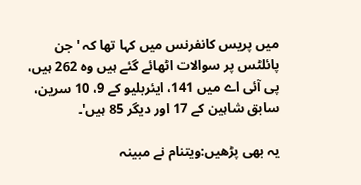میں پریس کانفرنس میں کہا تھا کہ 'جن پائلٹس پر سوالات اٹھائے گئے ہیں وہ 262 ہیں، پی آئی اے میں 141، ایئربلیو کے 9، 10 سرین، سابق شاہین کے 17 اور دیگر 85 ہیں'۔

یہ بھی پڑھیں:ویتنام نے مبینہ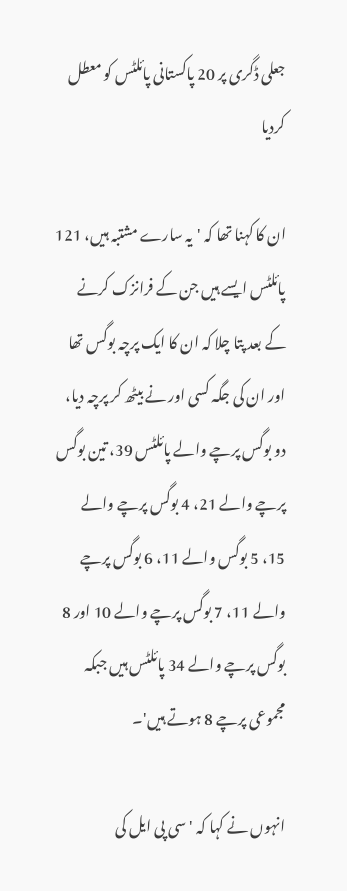جعلی ڈگری پر 20 پاکستانی پائلٹس کو معطل کردیا

ان کا کہنا تھا کہ 'یہ سارے مشتبہ ہیں، 121 پائلٹس ایسے ہیں جن کے فرانزک کرنے کے بعد پتا چلا کہ ان کا ایک پرچہ بوگس تھا اور ان کی جگہ کسی اور نے بیٹھ کر پرچہ دیا، دو بوگس پرچے والے پائلٹس 39، تین بوگس پرچے والے 21، 4 بوگس پرچے والے 15، 5 بوگس والے 11، 6 بوگس پرچے والے 11، 7 بوگس پرچے والے 10 اور 8 بوگس پرچے والے 34 پائلٹس ہیں جبکہ مجموعی پرچے 8 ہوتے ہیں'۔

انہوں نے کہا کہ 'سی پی ایل کی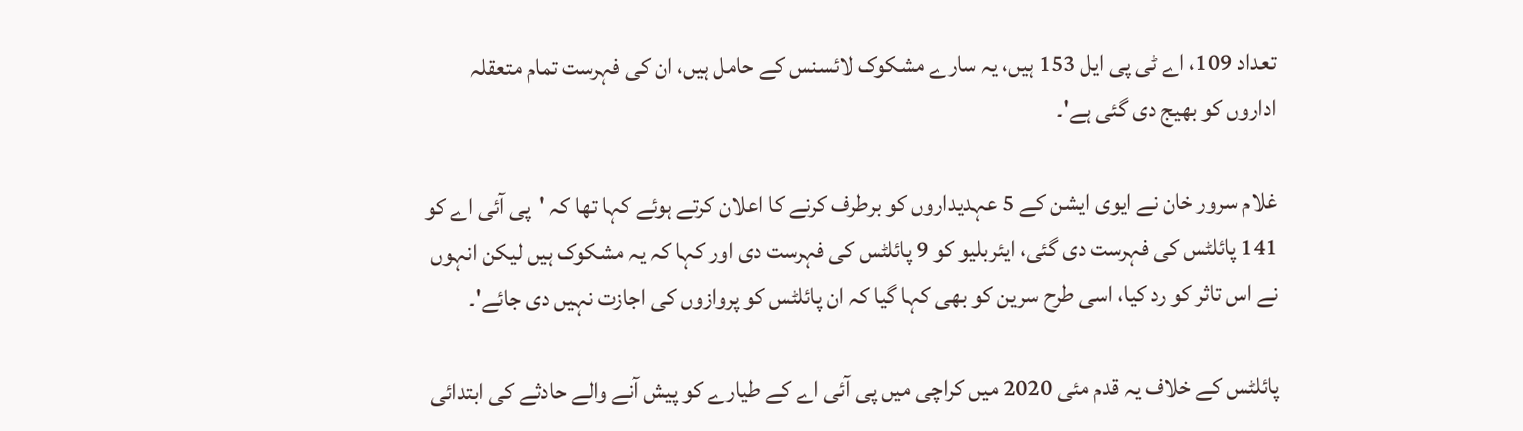تعداد 109، اے ٹی پی ایل 153 ہیں، یہ سارے مشکوک لائسنس کے حامل ہیں، ان کی فہرست تمام متعقلہ اداروں کو بھیج دی گئی ہے'۔

غلام سرور خان نے ایوی ایشن کے 5 عہدیداروں کو برطرف کرنے کا اعلان کرتے ہوئے کہا تھا کہ 'پی آئی اے کو 141 پائلٹس کی فہرست دی گئی، ایئربلیو کو 9 پائلٹس کی فہرست دی اور کہا کہ یہ مشکوک ہیں لیکن انہوں نے اس تاثر کو رد کیا، اسی طرح سرین کو بھی کہا گیا کہ ان پائلٹس کو پروازوں کی اجازت نہیں دی جائے'۔

پائلٹس کے خلاف یہ قدم مئی 2020 میں کراچی میں پی آئی اے کے طیارے کو پیش آنے والے حادثے کی ابتدائی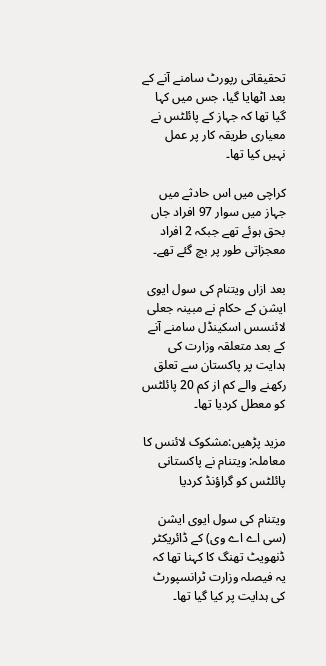تحقیقاتی رپورٹ سامنے آنے کے بعد اٹھایا گیا، جس میں کہا گیا تھا کہ جہاز کے پائلٹس نے معیاری طریقہ کار پر عمل نہیں کیا تھا۔

کراچی میں اس حادثے میں جہاز میں سوار 97 افراد جاں بحق ہوئے تھے جبکہ 2 افراد معجزاتی طور پر بچ گئے تھے۔

بعد ازاں ویتنام کی سول ایوی ایشن کے حکام نے مبینہ جعلی لائنسس اسکینڈل سامنے آنے کے بعد متعلقہ وزارت کی ہدایت پر پاکستان سے تعلق رکھنے والے کم از کم 20 پائلٹس کو معطل کردیا تھا۔

مزید پڑھیں:مشکوک لائنس کا معاملہ: ویتنام نے پاکستانی پائلٹس کو گراؤنڈ کردیا

ویتنام کی سول ایوی ایشن (سی اے اے وی) کے ڈائریکٹر ڈنھویٹ تھنگ کا کہنا تھا کہ یہ فیصلہ وزارت ٹرانسپورٹ کی ہدایت پر کیا گیا تھا۔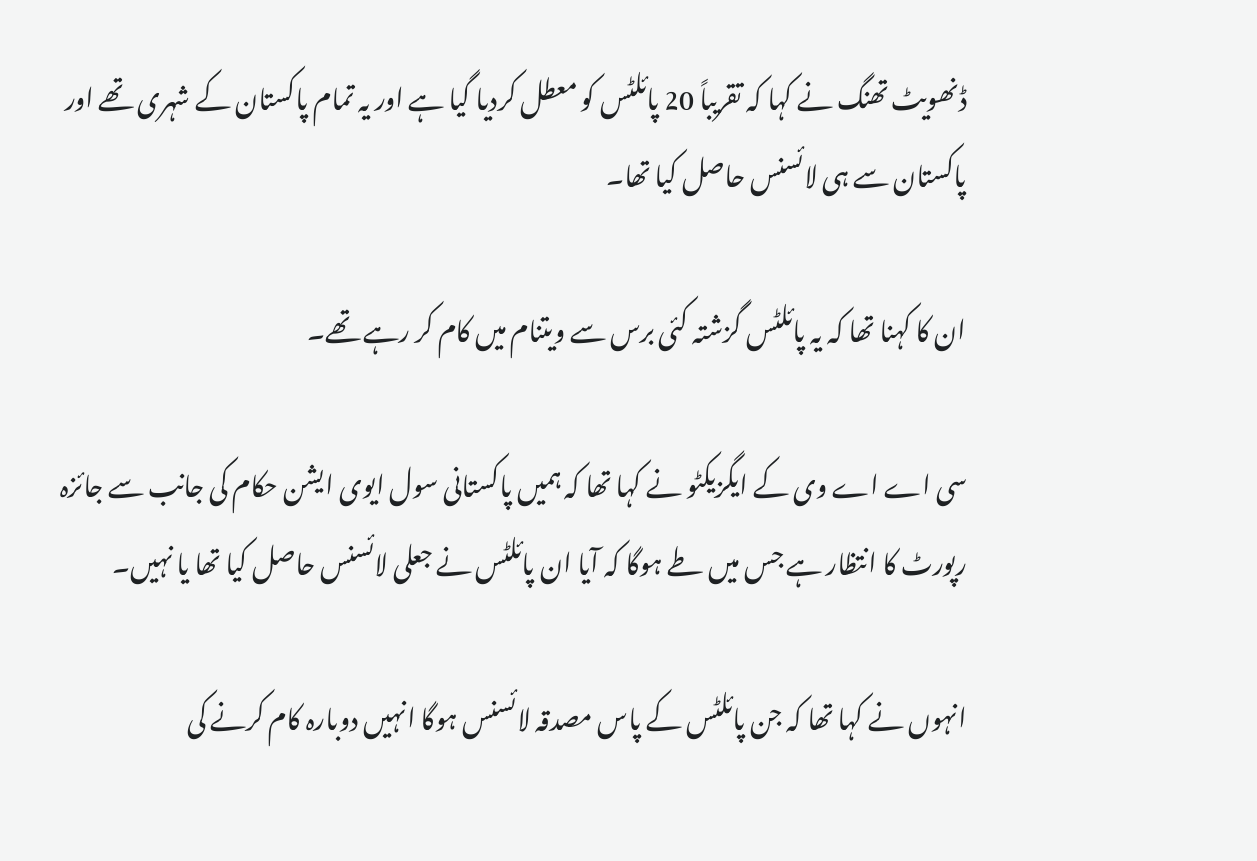ڈنھویٹ تھنگ نے کہا کہ تقریباً 20 پائلٹس کو معطل کردیا گیا ہے اور یہ تمام پاکستان کے شہری تھے اور پاکستان سے ہی لائسنس حاصل کیا تھا۔

ان کا کہنا تھا کہ یہ پائلٹس گزشتہ کئی برس سے ویتنام میں کام کر رہے تھے۔

سی اے اے وی کے ایگزیکٹو نے کہا تھا کہ ہمیں پاکستانی سول ایوی ایشن حکام کی جانب سے جائزہ رپورٹ کا انتظار ہے جس میں طے ہوگا کہ آیا ان پائلٹس نے جعلی لائسنس حاصل کیا تھا یا نہیں۔

انہوں نے کہا تھا کہ جن پائلٹس کے پاس مصدقہ لائسنس ہوگا انہیں دوبارہ کام کرنے کی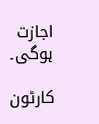اجازت ہوگی۔

کارٹون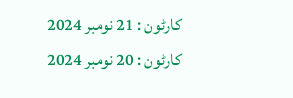کارٹون : 21 نومبر 2024
کارٹون : 20 نومبر 2024